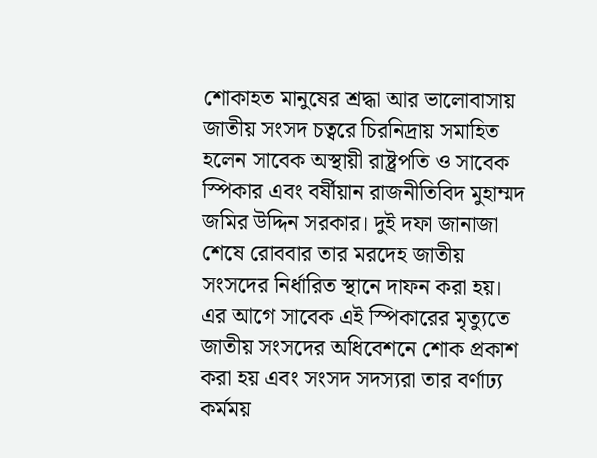শোকাহত মানুষের শ্রদ্ধা আর ভালোবাসায় জাতীয় সংসদ চত্বরে চিরনিদ্রায় সমাহিত হলেন সাবেক অস্থায়ী রাষ্ট্রপতি ও সাবেক স্পিকার এবং বর্ষীয়ান রাজনীতিবিদ মুহাম্মদ জমির উদ্দিন সরকার। দুই দফা জানাজা শেষে রোববার তার মরদেহ জাতীয় সংসদের নির্ধারিত স্থানে দাফন করা হয়।
এর আগে সাবেক এই স্পিকারের মৃত্যুতে জাতীয় সংসদের অধিবেশনে শোক প্রকাশ করা হয় এবং সংসদ সদস্যরা তার বর্ণাঢ্য কর্মময়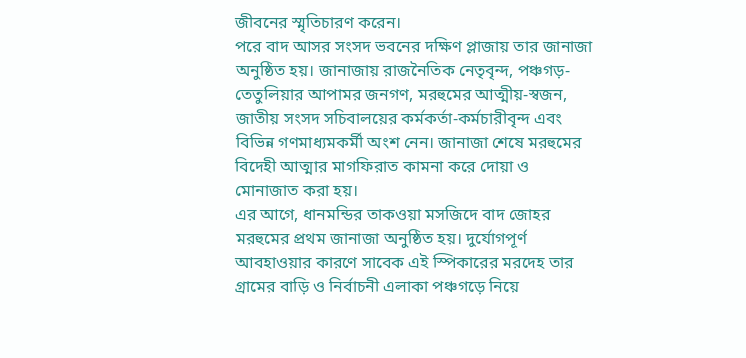জীবনের স্মৃতিচারণ করেন।
পরে বাদ আসর সংসদ ভবনের দক্ষিণ প্লাজায় তার জানাজা অনুষ্ঠিত হয়। জানাজায় রাজনৈতিক নেতৃবৃন্দ, পঞ্চগড়-তেতুলিয়ার আপামর জনগণ, মরহুমের আত্মীয়-স্বজন, জাতীয় সংসদ সচিবালয়ের কর্মকর্তা-কর্মচারীবৃন্দ এবং বিভিন্ন গণমাধ্যমকর্মী অংশ নেন। জানাজা শেষে মরহুমের বিদেহী আত্মার মাগফিরাত কামনা করে দোয়া ও মোনাজাত করা হয়।
এর আগে, ধানমন্ডির তাকওয়া মসজিদে বাদ জোহর মরহুমের প্রথম জানাজা অনুষ্ঠিত হয়। দুর্যোগপূর্ণ আবহাওয়ার কারণে সাবেক এই স্পিকারের মরদেহ তার গ্রামের বাড়ি ও নির্বাচনী এলাকা পঞ্চগড়ে নিয়ে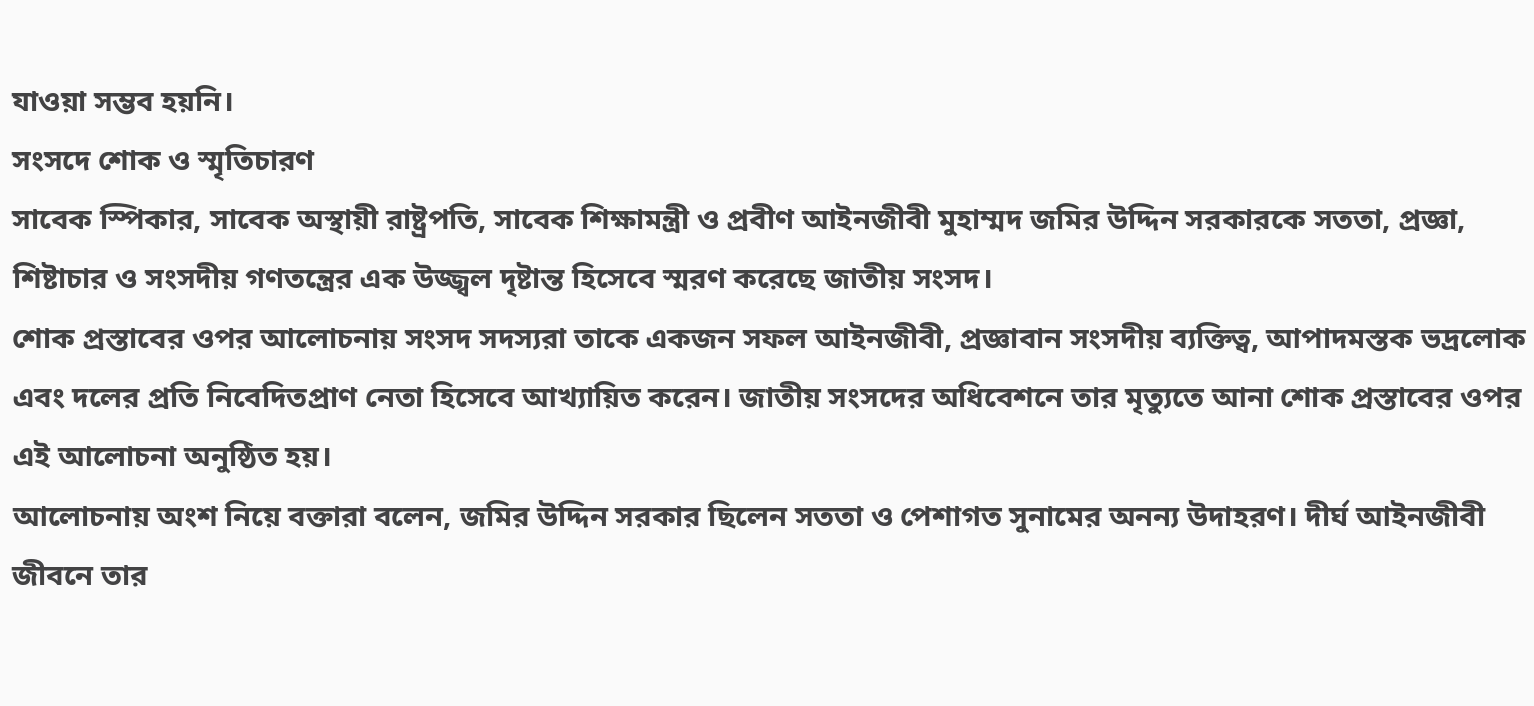যাওয়া সম্ভব হয়নি।
সংসদে শোক ও স্মৃতিচারণ
সাবেক স্পিকার, সাবেক অস্থায়ী রাষ্ট্রপতি, সাবেক শিক্ষামন্ত্রী ও প্রবীণ আইনজীবী মুহাম্মদ জমির উদ্দিন সরকারকে সততা, প্রজ্ঞা, শিষ্টাচার ও সংসদীয় গণতন্ত্রের এক উজ্জ্বল দৃষ্টান্ত হিসেবে স্মরণ করেছে জাতীয় সংসদ।
শোক প্রস্তাবের ওপর আলোচনায় সংসদ সদস্যরা তাকে একজন সফল আইনজীবী, প্রজ্ঞাবান সংসদীয় ব্যক্তিত্ব, আপাদমস্তক ভদ্রলোক এবং দলের প্রতি নিবেদিতপ্রাণ নেতা হিসেবে আখ্যায়িত করেন। জাতীয় সংসদের অধিবেশনে তার মৃত্যুতে আনা শোক প্রস্তাবের ওপর এই আলোচনা অনুষ্ঠিত হয়।
আলোচনায় অংশ নিয়ে বক্তারা বলেন, জমির উদ্দিন সরকার ছিলেন সততা ও পেশাগত সুনামের অনন্য উদাহরণ। দীর্ঘ আইনজীবী জীবনে তার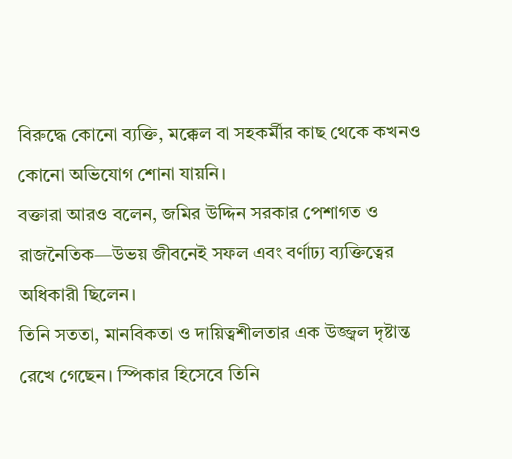বিরুদ্ধে কোনো ব্যক্তি, মক্কেল বা সহকর্মীর কাছ থেকে কখনও কোনো অভিযোগ শোনা যায়নি।
বক্তারা আরও বলেন, জমির উদ্দিন সরকার পেশাগত ও রাজনৈতিক—উভয় জীবনেই সফল এবং বর্ণাঢ্য ব্যক্তিত্বের অধিকারী ছিলেন।
তিনি সততা, মানবিকতা ও দায়িত্বশীলতার এক উজ্জ্বল দৃষ্টান্ত রেখে গেছেন। স্পিকার হিসেবে তিনি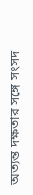অত্যন্ত দক্ষতার সঙ্গে সংসদ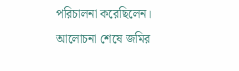পরিচালনা করেছিলেন।
আলোচনা শেষে জমির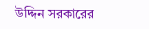উদ্দিন সরকারের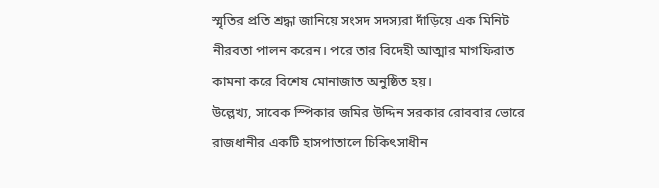স্মৃতির প্রতি শ্রদ্ধা জানিয়ে সংসদ সদস্যরা দাঁড়িয়ে এক মিনিট নীরবতা পালন করেন। পরে তার বিদেহী আত্মার মাগফিরাত কামনা করে বিশেষ মোনাজাত অনুষ্ঠিত হয়।
উল্লেখ্য, সাবেক স্পিকার জমির উদ্দিন সরকার রোববার ভোরে রাজধানীর একটি হাসপাতালে চিকিৎসাধীন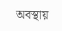অবস্থায়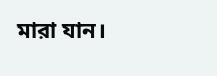মারা যান।